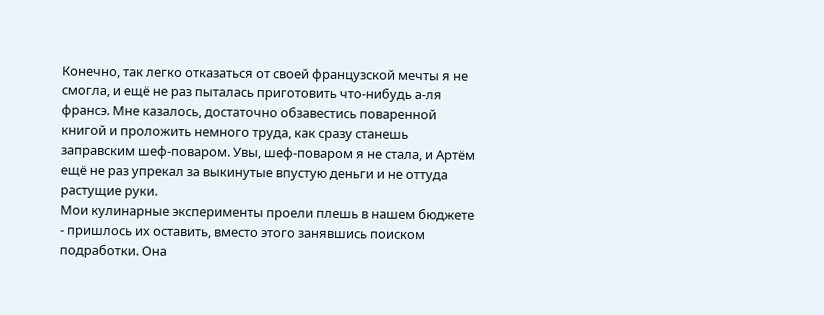Конечно, так легко отказаться от своей французской мечты я не смогла, и ещё не раз пыталась приготовить что-нибудь а-ля франсэ. Мне казалось, достаточно обзавестись поваренной книгой и проложить немного труда, как сразу станешь заправским шеф-поваром. Увы, шеф-поваром я не стала, и Артём ещё не раз упрекал за выкинутые впустую деньги и не оттуда растущие руки.
Мои кулинарные эксперименты проели плешь в нашем бюджете - пришлось их оставить, вместо этого занявшись поиском подработки. Она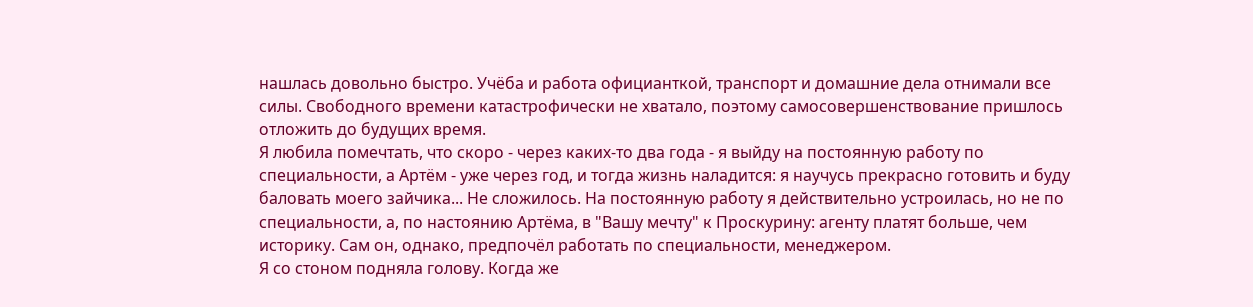нашлась довольно быстро. Учёба и работа официанткой, транспорт и домашние дела отнимали все силы. Свободного времени катастрофически не хватало, поэтому самосовершенствование пришлось отложить до будущих время.
Я любила помечтать, что скоро - через каких-то два года - я выйду на постоянную работу по специальности, а Артём - уже через год, и тогда жизнь наладится: я научусь прекрасно готовить и буду баловать моего зайчика... Не сложилось. На постоянную работу я действительно устроилась, но не по специальности, а, по настоянию Артёма, в "Вашу мечту" к Проскурину: агенту платят больше, чем историку. Сам он, однако, предпочёл работать по специальности, менеджером.
Я со стоном подняла голову. Когда же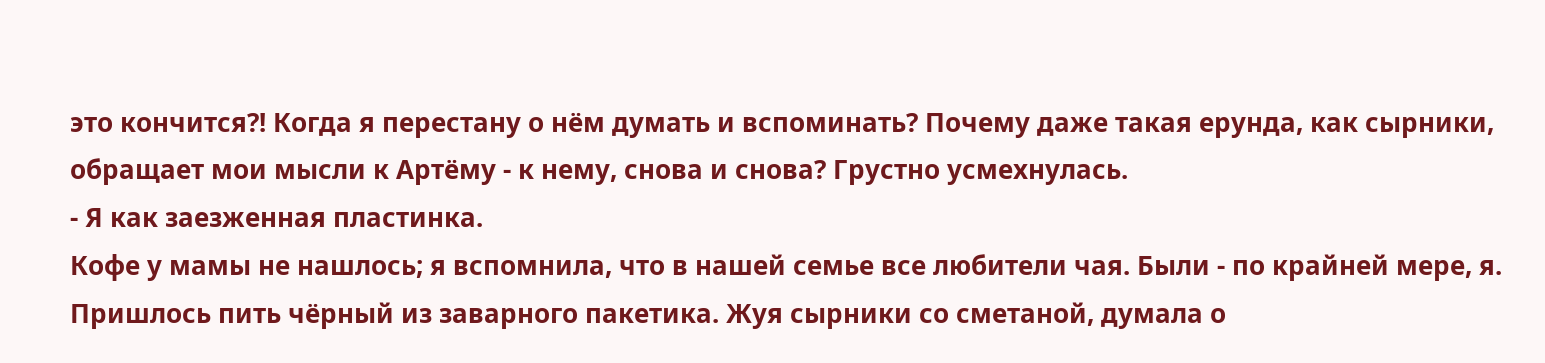это кончится?! Когда я перестану о нём думать и вспоминать? Почему даже такая ерунда, как сырники, обращает мои мысли к Артёму - к нему, снова и снова? Грустно усмехнулась.
- Я как заезженная пластинка.
Кофе у мамы не нашлось; я вспомнила, что в нашей семье все любители чая. Были - по крайней мере, я. Пришлось пить чёрный из заварного пакетика. Жуя сырники со сметаной, думала о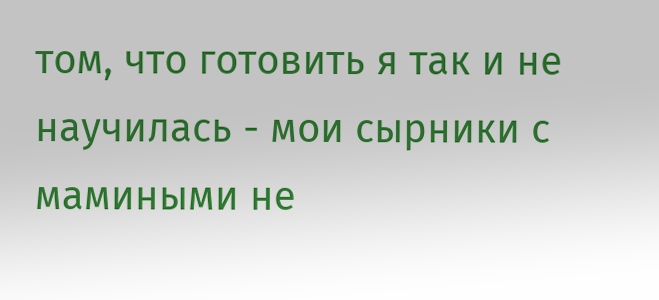том, что готовить я так и не научилась - мои сырники с мамиными не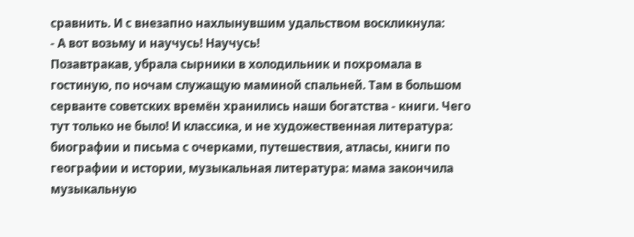сравнить. И с внезапно нахлынувшим удальством воскликнула:
- А вот возьму и научусь! Научусь!
Позавтракав, убрала сырники в холодильник и похромала в гостиную, по ночам служащую маминой спальней. Там в большом серванте советских времён хранились наши богатства - книги. Чего тут только не было! И классика, и не художественная литература: биографии и письма с очерками, путешествия, атласы, книги по географии и истории, музыкальная литература: мама закончила музыкальную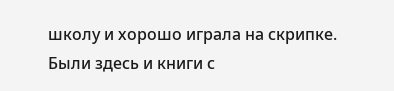школу и хорошо играла на скрипке. Были здесь и книги с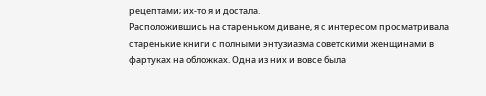рецептами; их-то я и достала.
Расположившись на стареньком диване, я с интересом просматривала старенькие книги с полными энтузиазма советскими женщинами в фартуках на обложках. Одна из них и вовсе была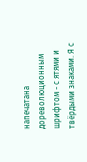напечатана дореволюционным шрифтом - с ятями и твёрдыми знаками. Я с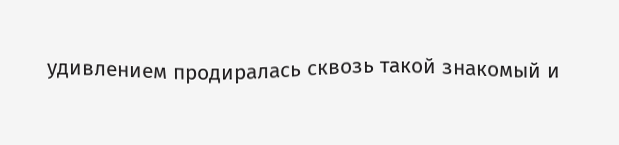удивлением продиралась сквозь такой знакомый и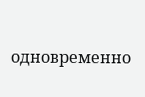одновременно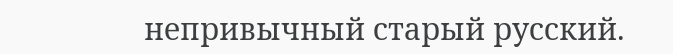непривычный старый русский.